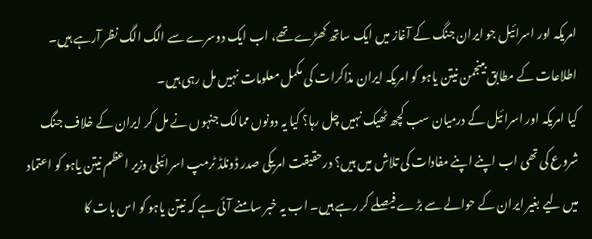امریکہ اور اسرائیل جو ایران جنگ کے آغاز میں ایک ساتھ کھڑے تھے، اب ایک دوسرے سے الگ الگ نظر آرہے ہیں۔ اطلاعات کے مطابق بینجمن نیتن یاہو کو امریکہ ایران مذاکرات کی مکمل معلومات نہیں مل رہی ہیں۔
کیا امریکہ اور اسرائیل کے درمیان سب کچھ ٹھیک نہیں چل رہا؟ کیا یہ دونوں ممالک جنہوں نے مل کر ایران کے خلاف جنگ شروع کی تھی اب اپنے اپنے مفادات کی تلاش میں ہیں؟ درحقیقت امریکی صدر ڈونلڈ ٹرمپ اسرائیلی وزیر اعظم نیتن یاہو کو اعتماد میں لیے بغیر ایران کے حوالے سے بڑے فیصلے کر رہے ہیں۔ اب یہ خبر سامنے آئی ہے کہ نیتن یاہو کو اس بات کا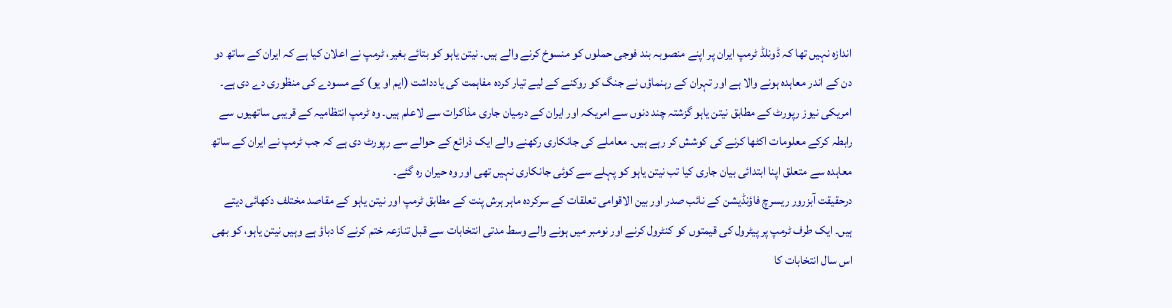اندازہ نہیں تھا کہ ڈونلڈ ٹرمپ ایران پر اپنے منصوبہ بند فوجی حملوں کو منسوخ کرنے والے ہیں۔ نیتن یاہو کو بتائے بغیر، ٹرمپ نے اعلان کیا ہے کہ ایران کے ساتھ دو دن کے اندر معاہدہ ہونے والا ہے اور تہران کے رہنماؤں نے جنگ کو روکنے کے لیے تیار کردہ مفاہمت کی یادداشت (ایم او یو) کے مسودے کی منظوری دے دی ہے۔
امریکی نیوز رپورٹ کے مطابق نیتن یاہو گزشتہ چند دنوں سے امریکہ اور ایران کے درمیان جاری مذاکرات سے لاعلم ہیں۔ وہ ٹرمپ انتظامیہ کے قریبی ساتھیوں سے رابطہ کرکے معلومات اکٹھا کرنے کی کوشش کر رہے ہیں۔ معاملے کی جانکاری رکھنے والے ایک ذرائع کے حوالے سے رپورٹ دی ہے کہ جب ٹرمپ نے ایران کے ساتھ معاہدہ سے متعلق اپنا ابتدائی بیان جاری کیا تب نیتن یاہو کو پہلے سے کوئی جانکاری نہیں تھی اور وہ حیران رہ گئے۔
درحقیقت آبزرور ریسرچ فاؤنڈیشن کے نائب صدر اور بین الاقوامی تعلقات کے سرکردہ ماہر ہرش پنت کے مطابق ٹرمپ اور نیتن یاہو کے مقاصد مختلف دکھائی دیتے ہیں۔ ایک طرف ٹرمپ پر پیٹرول کی قیمتوں کو کنٹرول کرنے اور نومبر میں ہونے والے وسط مدتی انتخابات سے قبل تنازعہ ختم کرنے کا دباؤ ہے وہیں نیتن یاہو، کو بھی اس سال انتخابات کا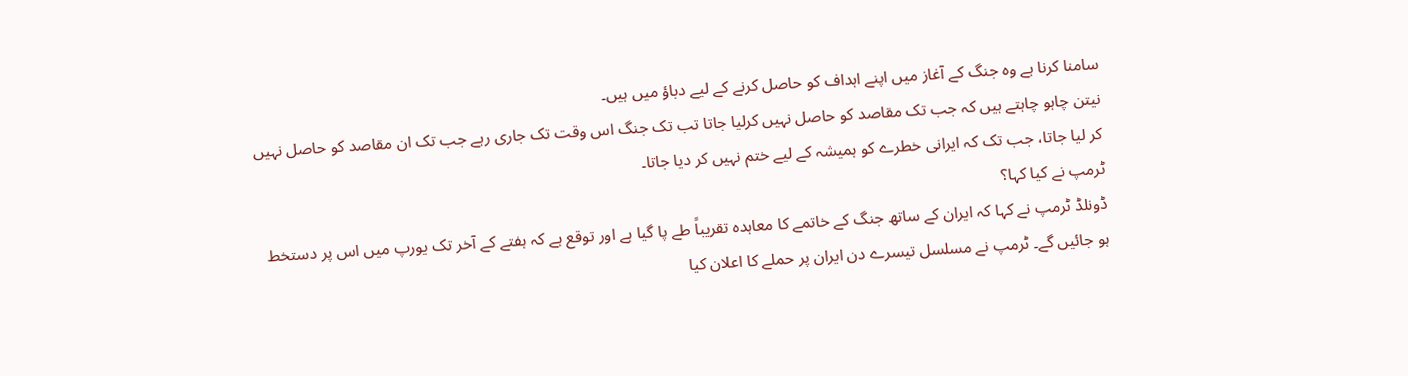سامنا کرنا ہے وہ جنگ کے آغاز میں اپنے اہداف کو حاصل کرنے کے لیے دباؤ میں ہیں۔
نیتن چاہو چاہتے ہیں کہ جب تک مقاصد کو حاصل نہیں کرلیا جاتا تب تک جنگ اس وقت تک جاری رہے جب تک ان مقاصد کو حاصل نہیں کر لیا جاتا، جب تک کہ ایرانی خطرے کو ہمیشہ کے لیے ختم نہیں کر دیا جاتا۔
ٹرمپ نے کیا کہا؟
ڈونلڈ ٹرمپ نے کہا کہ ایران کے ساتھ جنگ کے خاتمے کا معاہدہ تقریباً طے پا گیا ہے اور توقع ہے کہ ہفتے کے آخر تک یورپ میں اس پر دستخط ہو جائیں گے۔ ٹرمپ نے مسلسل تیسرے دن ایران پر حملے کا اعلان کیا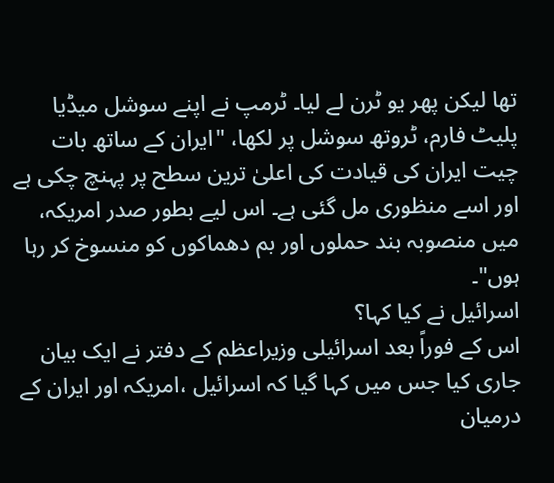تھا لیکن پھر یو ٹرن لے لیا۔ ٹرمپ نے اپنے سوشل میڈیا پلیٹ فارم، ٹروتھ سوشل پر لکھا، "ایران کے ساتھ بات چیت ایران کی قیادت کی اعلیٰ ترین سطح پر پہنچ چکی ہے اور اسے منظوری مل گئی ہے۔ اس لیے بطور صدر امریکہ، میں منصوبہ بند حملوں اور بم دھماکوں کو منسوخ کر رہا ہوں"۔
اسرائیل نے کیا کہا؟
اس کے فوراً بعد اسرائیلی وزیراعظم کے دفتر نے ایک بیان جاری کیا جس میں کہا گیا کہ اسرائیل ،امریکہ اور ایران کے درمیان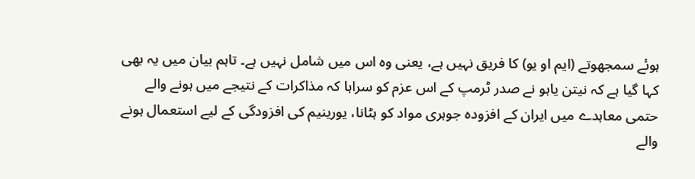ہوئے سمجھوتے (ایم او یو) کا فریق نہیں ہے، یعنی وہ اس میں شامل نہیں ہے۔ تاہم بیان میں یہ بھی کہا گیا ہے کہ نیتن یاہو نے صدر ٹرمپ کے اس عزم کو سراہا کہ مذاکرات کے نتیجے میں ہونے والے حتمی معاہدے میں ایران کے افزودہ جوہری مواد کو ہٹانا، یورینیم کی افزودگی کے لیے استعمال ہونے والے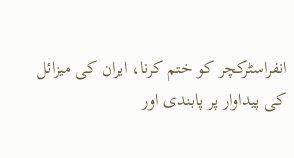انفراسٹرکچر کو ختم کرنا، ایران کی میزائل کی پیداوار پر پابندی اور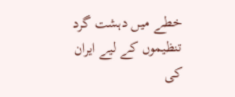خطے میں دہشت گرد تنظیموں کے لیے ایران کی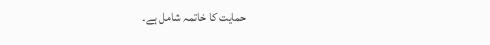حمایت کا خاتمہ شامل ہے۔